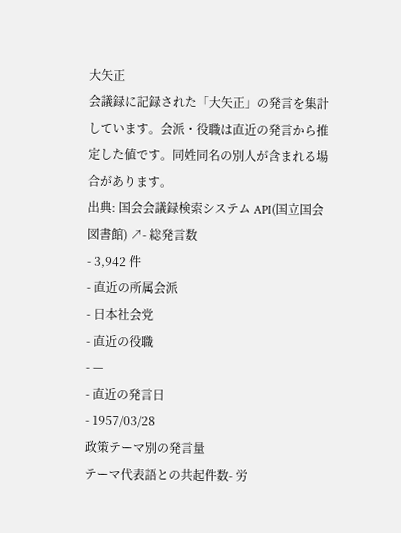大矢正
会議録に記録された「大矢正」の発言を集計しています。会派・役職は直近の発言から推定した値です。同姓同名の別人が含まれる場合があります。
出典: 国会会議録検索システム API(国立国会図書館) ↗- 総発言数
- 3,942 件
- 直近の所属会派
- 日本社会党
- 直近の役職
- —
- 直近の発言日
- 1957/03/28
政策テーマ別の発言量
テーマ代表語との共起件数- 労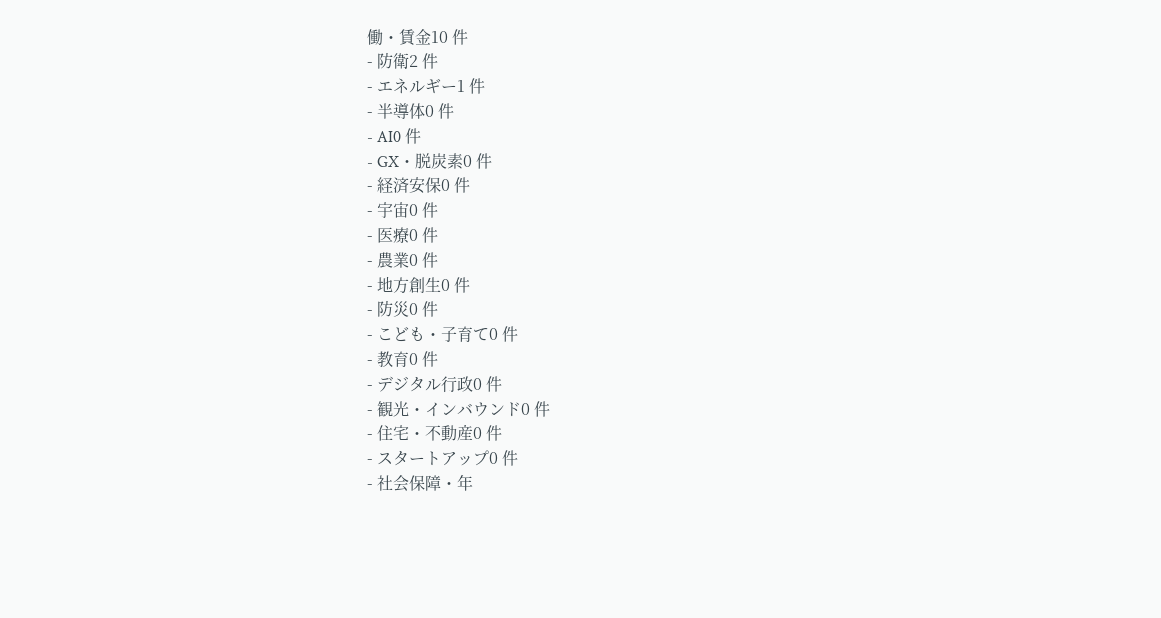働・賃金10 件
- 防衛2 件
- エネルギー1 件
- 半導体0 件
- AI0 件
- GX・脱炭素0 件
- 経済安保0 件
- 宇宙0 件
- 医療0 件
- 農業0 件
- 地方創生0 件
- 防災0 件
- こども・子育て0 件
- 教育0 件
- デジタル行政0 件
- 観光・インバウンド0 件
- 住宅・不動産0 件
- スタートアップ0 件
- 社会保障・年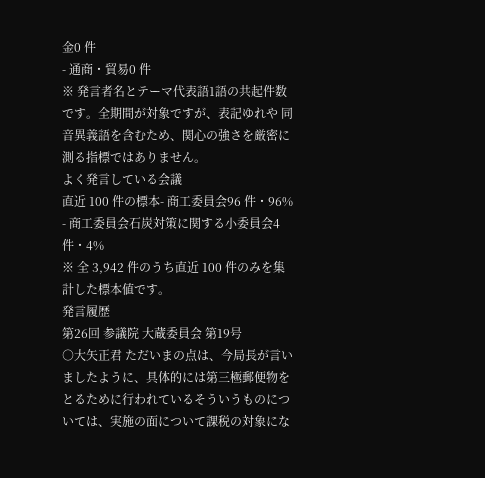金0 件
- 通商・貿易0 件
※ 発言者名とテーマ代表語1語の共起件数です。全期間が対象ですが、表記ゆれや 同音異義語を含むため、関心の強さを厳密に測る指標ではありません。
よく発言している会議
直近 100 件の標本- 商工委員会96 件・96%
- 商工委員会石炭対策に関する小委員会4 件・4%
※ 全 3,942 件のうち直近 100 件のみを集計した標本値です。
発言履歴
第26回 参議院 大蔵委員会 第19号
○大矢正君 ただいまの点は、今局長が言いましたように、具体的には第三極郵便物をとるために行われているそういうものについては、実施の面について課税の対象にな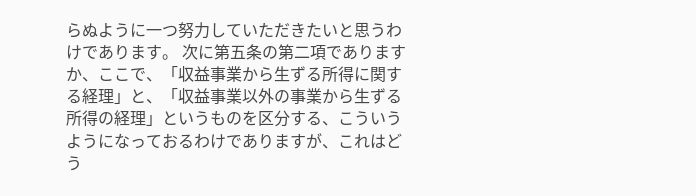らぬように一つ努力していただきたいと思うわけであります。 次に第五条の第二項でありますか、ここで、「収益事業から生ずる所得に関する経理」と、「収益事業以外の事業から生ずる所得の経理」というものを区分する、こういうようになっておるわけでありますが、これはどう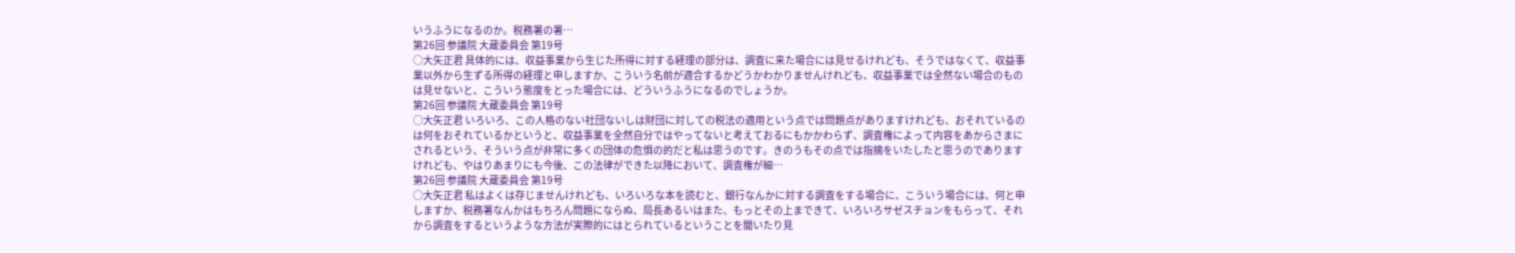いうふうになるのか。税務署の署…
第26回 参議院 大蔵委員会 第19号
○大矢正君 具体的には、収益事業から生じた所得に対する経理の部分は、調査に来た場合には見せるけれども、そうではなくて、収益事業以外から生ずる所得の経理と申しますか、こういう名前が適合するかどうかわかりませんけれども、収益事業では全然ない場合のものは見せないと、こういう態度をとった場合には、どういうふうになるのでしょうか。
第26回 参議院 大蔵委員会 第19号
○大矢正君 いろいろ、この人格のない社団ないしは財団に対しての税法の適用という点では問題点がありますけれども、おそれているのは何をおそれているかというと、収益事業を全然自分ではやってないと考えておるにもかかわらず、調査権によって内容をあからさまにされるという、そういう点が非常に多くの団体の危惧の的だと私は思うのです。きのうもその点では指摘をいたしたと思うのでありますけれども、やはりあまりにも今後、この法律ができた以降において、調査権が細…
第26回 参議院 大蔵委員会 第19号
○大矢正君 私はよくは存じませんけれども、いろいろな本を読むと、銀行なんかに対する調査をする場合に、こういう場合には、何と申しますか、税務署なんかはもちろん問題にならぬ、局長あるいはまた、もっとその上まできて、いろいろサゼスチョンをもらって、それから調査をするというような方法が実際的にはとられているということを聞いたり見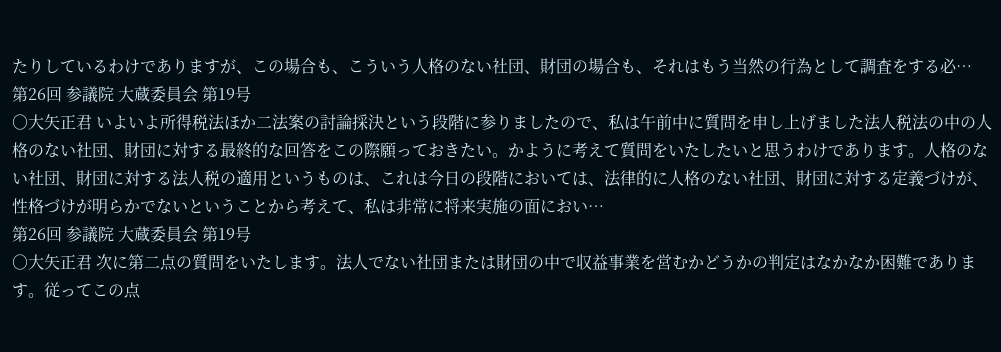たりしているわけでありますが、この場合も、こういう人格のない社団、財団の場合も、それはもう当然の行為として調査をする必…
第26回 参議院 大蔵委員会 第19号
○大矢正君 いよいよ所得税法ほか二法案の討論採決という段階に参りましたので、私は午前中に質問を申し上げました法人税法の中の人格のない社団、財団に対する最終的な回答をこの際願っておきたい。かように考えて質問をいたしたいと思うわけであります。人格のない社団、財団に対する法人税の適用というものは、これは今日の段階においては、法律的に人格のない社団、財団に対する定義づけが、性格づけが明らかでないということから考えて、私は非常に将来実施の面におい…
第26回 参議院 大蔵委員会 第19号
○大矢正君 次に第二点の質問をいたします。法人でない社団または財団の中で収益事業を営むかどうかの判定はなかなか困難であります。従ってこの点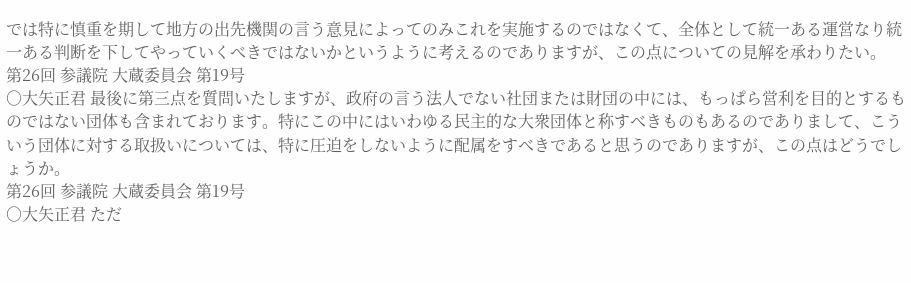では特に慎重を期して地方の出先機関の言う意見によってのみこれを実施するのではなくて、全体として統一ある運営なり統一ある判断を下してやっていくべきではないかというように考えるのでありますが、この点についての見解を承わりたい。
第26回 参議院 大蔵委員会 第19号
○大矢正君 最後に第三点を質問いたしますが、政府の言う法人でない社団または財団の中には、もっぱら営利を目的とするものではない団体も含まれております。特にこの中にはいわゆる民主的な大衆団体と称すべきものもあるのでありまして、こういう団体に対する取扱いについては、特に圧迫をしないように配属をすべきであると思うのでありますが、この点はどうでしょうか。
第26回 参議院 大蔵委員会 第19号
○大矢正君 ただ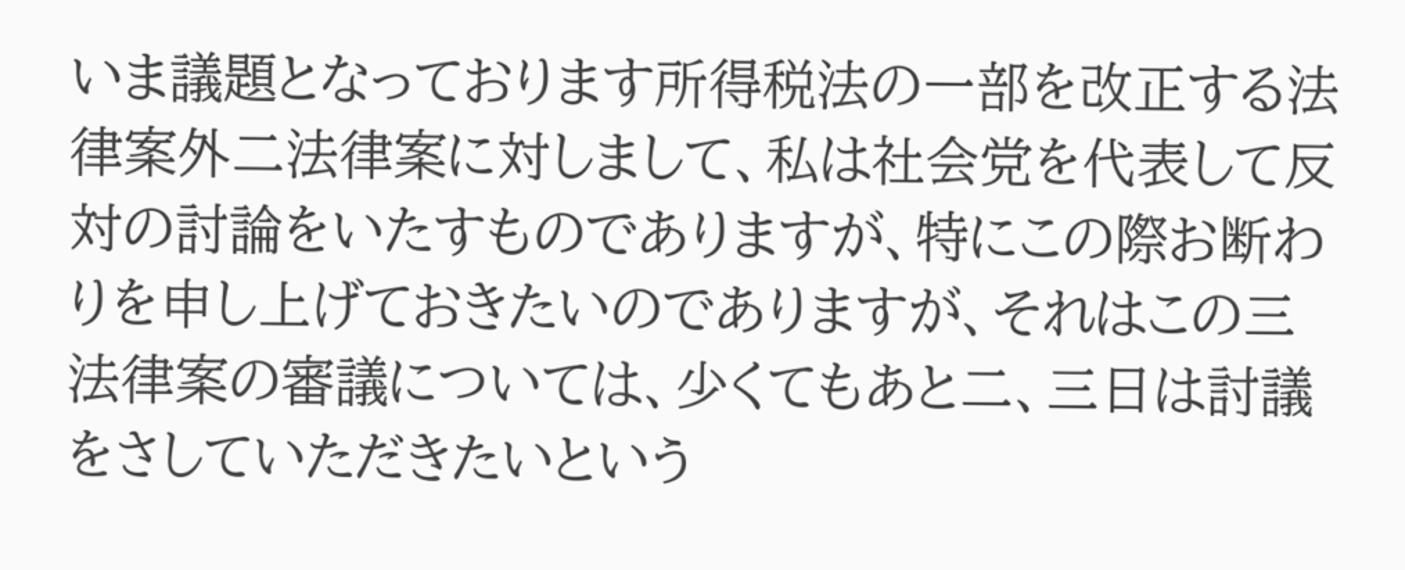いま議題となっております所得税法の一部を改正する法律案外二法律案に対しまして、私は社会党を代表して反対の討論をいたすものでありますが、特にこの際お断わりを申し上げておきたいのでありますが、それはこの三法律案の審議については、少くてもあと二、三日は討議をさしていただきたいという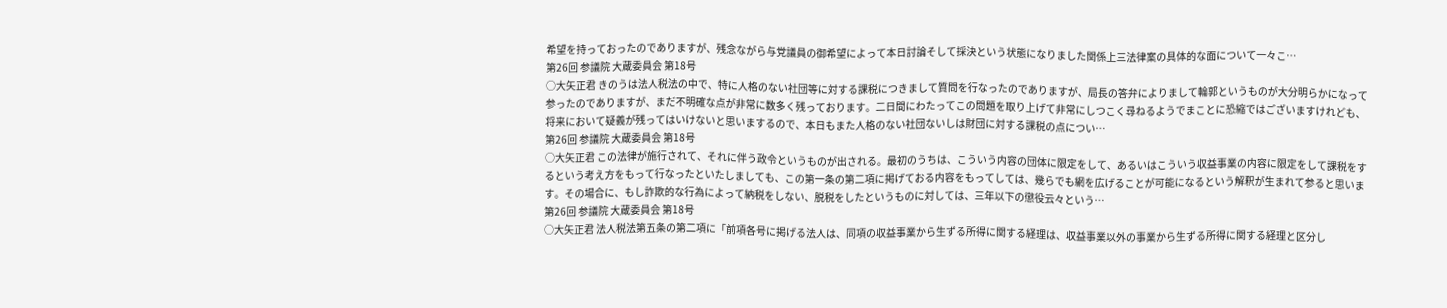希望を持っておったのでありますが、残念ながら与党議員の御希望によって本日討論そして採決という状態になりました関係上三法律案の具体的な面について一々こ…
第26回 参議院 大蔵委員会 第18号
○大矢正君 きのうは法人税法の中で、特に人格のない社団等に対する課税につきまして質問を行なったのでありますが、局長の答弁によりまして輪郭というものが大分明らかになって参ったのでありますが、まだ不明確な点が非常に数多く残っております。二日間にわたってこの問題を取り上げて非常にしつこく尋ねるようでまことに恐縮ではございますけれども、将来において疑義が残ってはいけないと思いまするので、本日もまた人格のない社団ないしは財団に対する課税の点につい…
第26回 参議院 大蔵委員会 第18号
○大矢正君 この法律が施行されて、それに伴う政令というものが出される。最初のうちは、こういう内容の団体に限定をして、あるいはこういう収益事業の内容に限定をして課税をするという考え方をもって行なったといたしましても、この第一条の第二項に掲げておる内容をもってしては、幾らでも網を広げることが可能になるという解釈が生まれて参ると思います。その場合に、もし詐欺的な行為によって納税をしない、脱税をしたというものに対しては、三年以下の懲役云々という…
第26回 参議院 大蔵委員会 第18号
○大矢正君 法人税法第五条の第二項に「前項各号に掲げる法人は、同項の収益事業から生ずる所得に関する経理は、収益事業以外の事業から生ずる所得に関する経理と区分し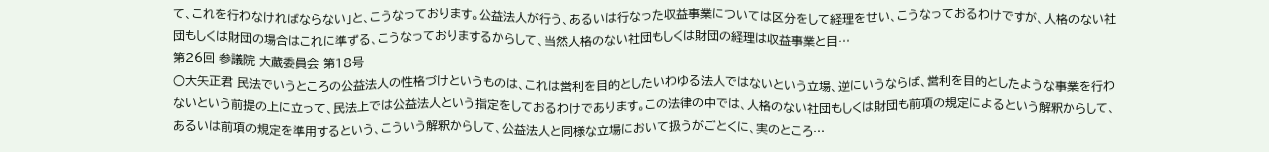て、これを行わなければならない」と、こうなっております。公益法人が行う、あるいは行なった収益事業については区分をして経理をせい、こうなっておるわけですが、人格のない社団もしくは財団の場合はこれに準ずる、こうなっておりまするからして、当然人格のない社団もしくは財団の経理は収益事業と目…
第26回 参議院 大蔵委員会 第18号
○大矢正君 民法でいうところの公益法人の性格づけというものは、これは営利を目的としたいわゆる法人ではないという立場、逆にいうならば、営利を目的としたような事業を行わないという前提の上に立って、民法上では公益法人という指定をしておるわけであります。この法律の中では、人格のない社団もしくは財団も前項の規定によるという解釈からして、あるいは前項の規定を準用するという、こういう解釈からして、公益法人と同様な立場において扱うがごとくに、実のところ…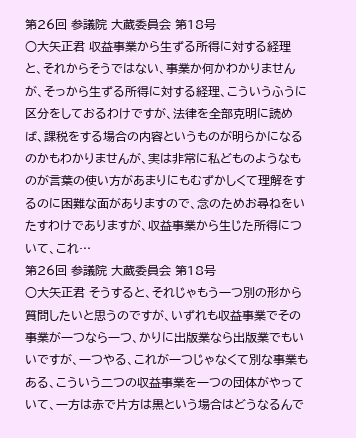第26回 参議院 大蔵委員会 第18号
○大矢正君 収益事業から生ずる所得に対する経理と、それからそうではない、事業か何かわかりませんが、そっから生ずる所得に対する経理、こういうふうに区分をしておるわけですが、法律を全部克明に読めば、課税をする場合の内容というものが明らかになるのかもわかりませんが、実は非常に私どものようなものが言葉の使い方があまりにもむずかしくて理解をするのに困難な面がありますので、念のためお尋ねをいたすわけでありますが、収益事業から生じた所得について、これ…
第26回 参議院 大蔵委員会 第18号
○大矢正君 そうすると、それじゃもう一つ別の形から質問したいと思うのですが、いずれも収益事業でその事業が一つなら一つ、かりに出版業なら出版業でもいいですが、一つやる、これが一つじゃなくて別な事業もある、こういう二つの収益事業を一つの団体がやっていて、一方は赤で片方は黒という場合はどうなるんで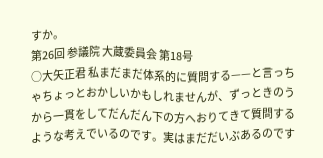すか。
第26回 参議院 大蔵委員会 第18号
○大矢正君 私まだまだ体系的に質問する——と言っちゃちょっとおかしいかもしれませんが、ずっときのうから一貫をしてだんだん下の方へおりてきて質問するような考えでいるのです。実はまだだいぶあるのです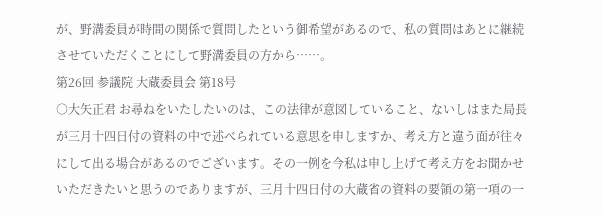が、野溝委員が時間の関係で質問したという御希望があるので、私の質問はあとに継続させていただくことにして野溝委員の方から……。
第26回 参議院 大蔵委員会 第18号
○大矢正君 お尋ねをいたしたいのは、この法律が意図していること、ないしはまた局長が三月十四日付の資料の中で述べられている意思を申しますか、考え方と違う面が往々にして出る場合があるのでございます。その一例を今私は申し上げて考え方をお聞かせいただきたいと思うのでありますが、三月十四日付の大蔵省の資料の要領の第一項の一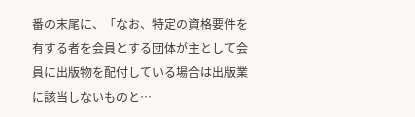番の末尾に、「なお、特定の資格要件を有する者を会員とする団体が主として会員に出版物を配付している場合は出版業に該当しないものと…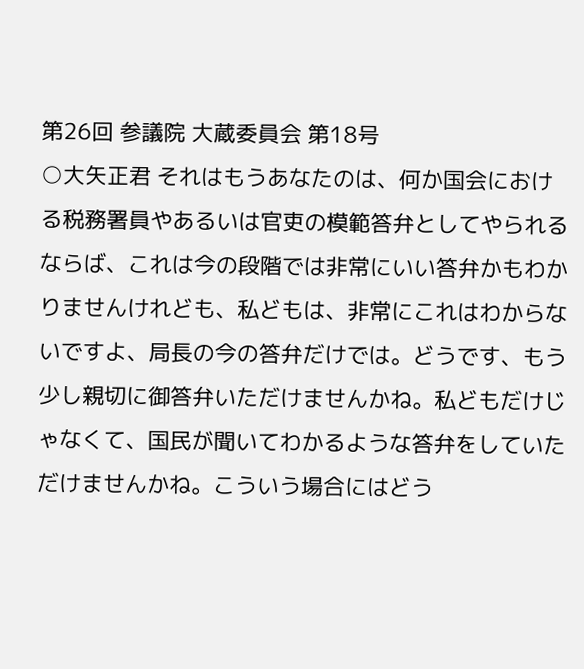第26回 参議院 大蔵委員会 第18号
○大矢正君 それはもうあなたのは、何か国会における税務署員やあるいは官吏の模範答弁としてやられるならば、これは今の段階では非常にいい答弁かもわかりませんけれども、私どもは、非常にこれはわからないですよ、局長の今の答弁だけでは。どうです、もう少し親切に御答弁いただけませんかね。私どもだけじゃなくて、国民が聞いてわかるような答弁をしていただけませんかね。こういう場合にはどう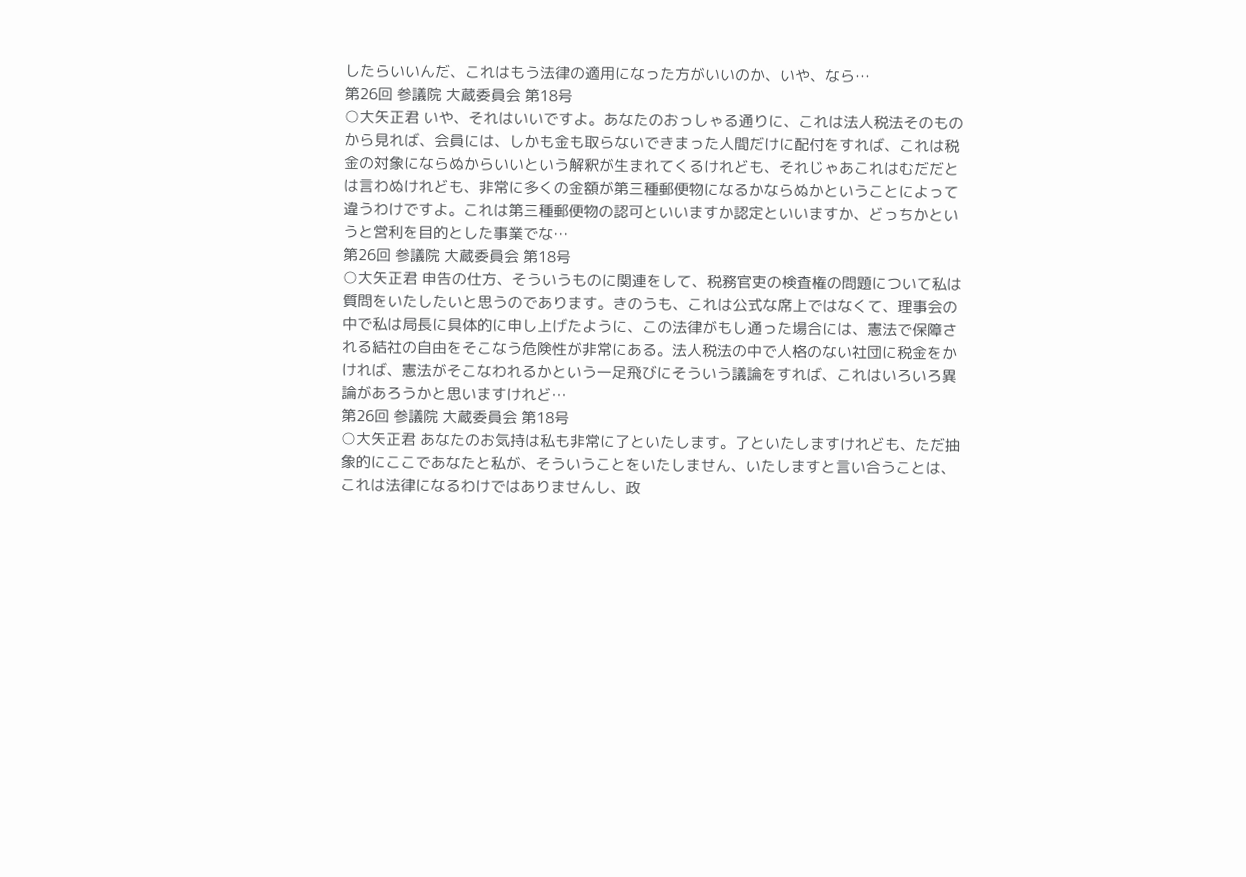したらいいんだ、これはもう法律の適用になった方がいいのか、いや、なら…
第26回 参議院 大蔵委員会 第18号
○大矢正君 いや、それはいいですよ。あなたのおっしゃる通りに、これは法人税法そのものから見れば、会員には、しかも金も取らないできまった人間だけに配付をすれば、これは税金の対象にならぬからいいという解釈が生まれてくるけれども、それじゃあこれはむだだとは言わぬけれども、非常に多くの金額が第三種郵便物になるかならぬかということによって違うわけですよ。これは第三種郵便物の認可といいますか認定といいますか、どっちかというと営利を目的とした事業でな…
第26回 参議院 大蔵委員会 第18号
○大矢正君 申告の仕方、そういうものに関連をして、税務官吏の検査権の問題について私は質問をいたしたいと思うのであります。きのうも、これは公式な席上ではなくて、理事会の中で私は局長に具体的に申し上げたように、この法律がもし通った場合には、憲法で保障される結社の自由をそこなう危険性が非常にある。法人税法の中で人格のない社団に税金をかければ、憲法がそこなわれるかという一足飛びにそういう議論をすれば、これはいろいろ異論があろうかと思いますけれど…
第26回 参議院 大蔵委員会 第18号
○大矢正君 あなたのお気持は私も非常に了といたします。了といたしますけれども、ただ抽象的にここであなたと私が、そういうことをいたしません、いたしますと言い合うことは、これは法律になるわけではありませんし、政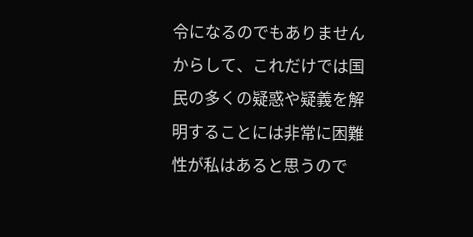令になるのでもありませんからして、これだけでは国民の多くの疑惑や疑義を解明することには非常に困難性が私はあると思うので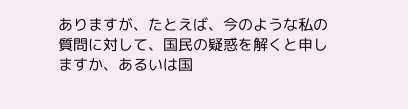ありますが、たとえば、今のような私の質問に対して、国民の疑惑を解くと申しますか、あるいは国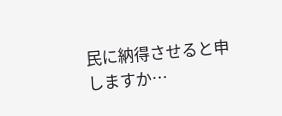民に納得させると申しますか…